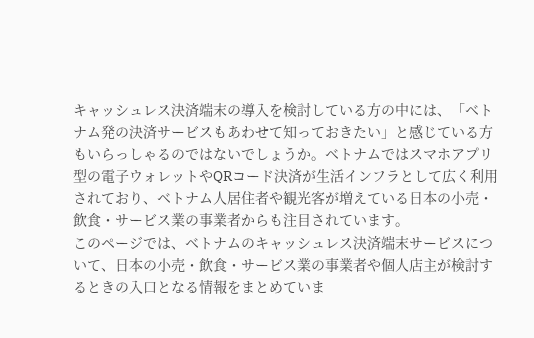キャッシュレス決済端末の導入を検討している方の中には、「ベトナム発の決済サービスもあわせて知っておきたい」と感じている方もいらっしゃるのではないでしょうか。ベトナムではスマホアプリ型の電子ウォレットやQRコード決済が生活インフラとして広く利用されており、ベトナム人居住者や観光客が増えている日本の小売・飲食・サービス業の事業者からも注目されています。
このページでは、ベトナムのキャッシュレス決済端末サービスについて、日本の小売・飲食・サービス業の事業者や個人店主が検討するときの入口となる情報をまとめていま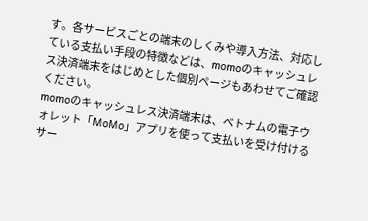す。各サービスごとの端末のしくみや導入方法、対応している支払い手段の特徴などは、momoのキャッシュレス決済端末をはじめとした個別ページもあわせてご確認ください。
momoのキャッシュレス決済端末は、ベトナムの電子ウォレット「MoMo」アプリを使って支払いを受け付けるサー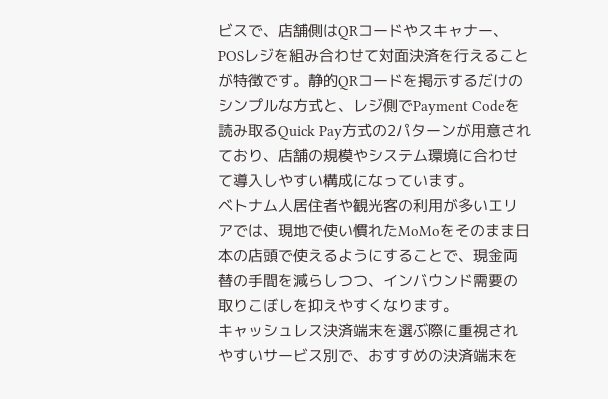ビスで、店舗側はQRコードやスキャナー、POSレジを組み合わせて対面決済を行えることが特徴です。静的QRコードを掲示するだけのシンプルな方式と、レジ側でPayment Codeを読み取るQuick Pay方式の2パターンが用意されており、店舗の規模やシステム環境に合わせて導入しやすい構成になっています。
ベトナム人居住者や観光客の利用が多いエリアでは、現地で使い慣れたMoMoをそのまま日本の店頭で使えるようにすることで、現金両替の手間を減らしつつ、インバウンド需要の取りこぼしを抑えやすくなります。
キャッシュレス決済端末を選ぶ際に重視されやすいサービス別で、おすすめの決済端末を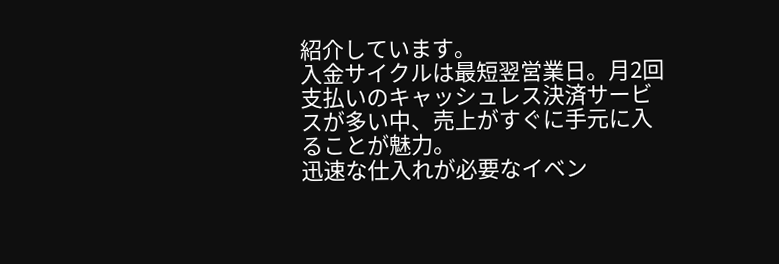紹介しています。
入金サイクルは最短翌営業日。月2回支払いのキャッシュレス決済サービスが多い中、売上がすぐに手元に入ることが魅力。
迅速な仕入れが必要なイベン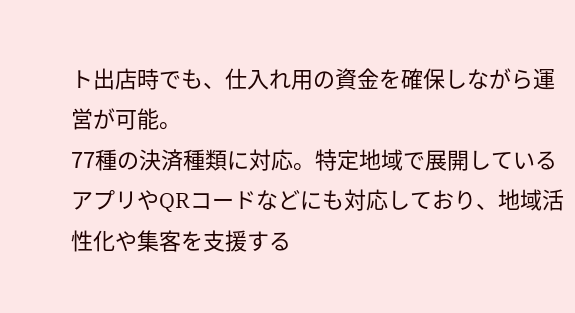ト出店時でも、仕入れ用の資金を確保しながら運営が可能。
77種の決済種類に対応。特定地域で展開しているアプリやQRコードなどにも対応しており、地域活性化や集客を支援する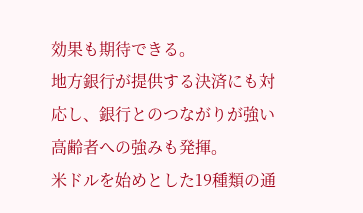効果も期待できる。
地方銀行が提供する決済にも対応し、銀行とのつながりが強い高齢者への強みも発揮。
米ドルを始めとした19種類の通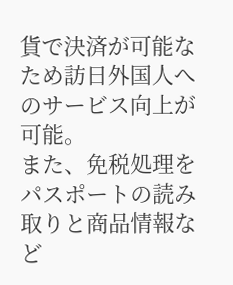貨で決済が可能なため訪日外国人へのサービス向上が可能。
また、免税処理をパスポートの読み取りと商品情報など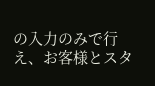の入力のみで行え、お客様とスタ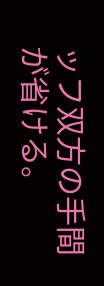ッフ双方の手間が省ける。